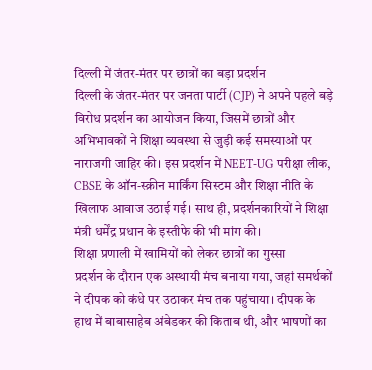दिल्ली में जंतर-मंतर पर छात्रों का बड़ा प्रदर्शन
दिल्ली के जंतर-मंतर पर जनता पार्टी (CJP) ने अपने पहले बड़े विरोध प्रदर्शन का आयोजन किया, जिसमें छात्रों और अभिभावकों ने शिक्षा व्यवस्था से जुड़ी कई समस्याओं पर नाराजगी जाहिर की। इस प्रदर्शन में NEET-UG परीक्षा लीक, CBSE के ऑन-स्क्रीन मार्किंग सिस्टम और शिक्षा नीति के खिलाफ आवाज उठाई गई। साथ ही, प्रदर्शनकारियों ने शिक्षा मंत्री धर्मेंद्र प्रधान के इस्तीफे की भी मांग की।
शिक्षा प्रणाली में खामियों को लेकर छात्रों का गुस्सा
प्रदर्शन के दौरान एक अस्थायी मंच बनाया गया, जहां समर्थकों ने दीपक को कंधे पर उठाकर मंच तक पहुंचाया। दीपक के हाथ में बाबासाहेब अंबेडकर की किताब थी, और भाषणों का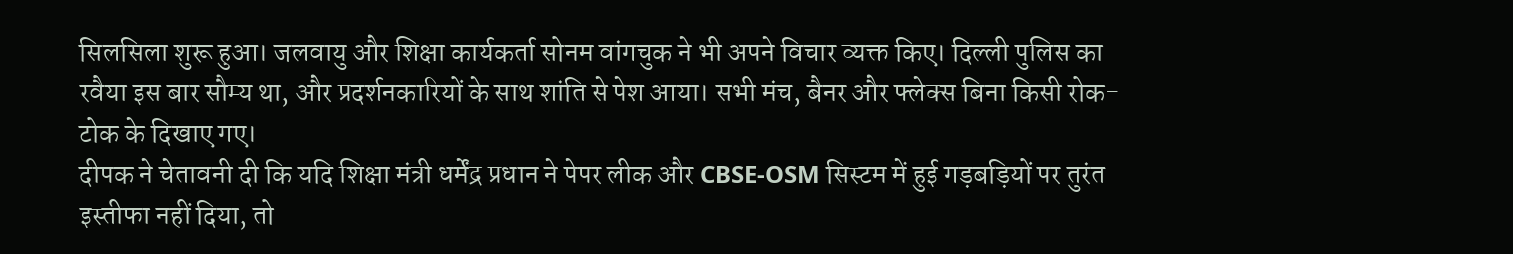सिलसिला शुरू हुआ। जलवायु और शिक्षा कार्यकर्ता सोनम वांगचुक ने भी अपने विचार व्यक्त किए। दिल्ली पुलिस का रवैया इस बार सौम्य था, और प्रदर्शनकारियों के साथ शांति से पेश आया। सभी मंच, बैनर और फ्लेक्स बिना किसी रोक-टोक के दिखाए गए।
दीपक ने चेतावनी दी कि यदि शिक्षा मंत्री धर्मेंद्र प्रधान ने पेपर लीक और CBSE-OSM सिस्टम में हुई गड़बड़ियों पर तुरंत इस्तीफा नहीं दिया, तो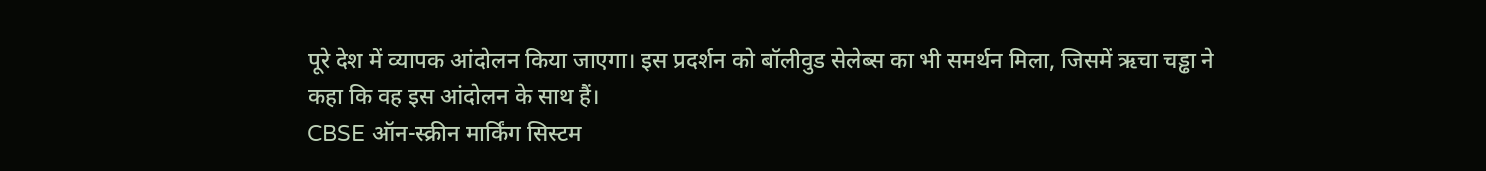पूरे देश में व्यापक आंदोलन किया जाएगा। इस प्रदर्शन को बॉलीवुड सेलेब्स का भी समर्थन मिला, जिसमें ऋचा चड्ढा ने कहा कि वह इस आंदोलन के साथ हैं।
CBSE ऑन-स्क्रीन मार्किंग सिस्टम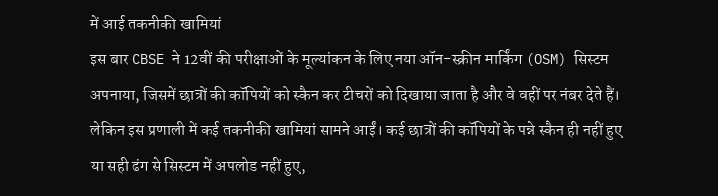में आई तकनीकी खामियां
इस बार CBSE ने 12वीं की परीक्षाओं के मूल्यांकन के लिए नया ऑन-स्क्रीन मार्किंग (OSM) सिस्टम अपनाया, जिसमें छात्रों की कॉपियों को स्कैन कर टीचरों को दिखाया जाता है और वे वहीं पर नंबर देते हैं। लेकिन इस प्रणाली में कई तकनीकी खामियां सामने आईं। कई छात्रों की कॉपियों के पन्ने स्कैन ही नहीं हुए या सही ढंग से सिस्टम में अपलोड नहीं हुए,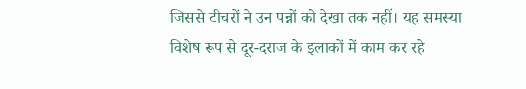जिससे टीचरों ने उन पन्नों को देखा तक नहीं। यह समस्या विशेष रूप से दूर-दराज के इलाकों में काम कर रहे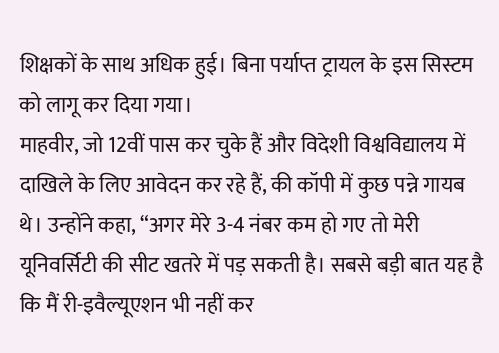शिक्षकों के साथ अधिक हुई। बिना पर्याप्त ट्रायल के इस सिस्टम को लागू कर दिया गया।
माहवीर, जो 12वीं पास कर चुके हैं और विदेशी विश्वविद्यालय में दाखिले के लिए आवेदन कर रहे हैं, की कॉपी में कुछ पन्ने गायब थे। उन्होंने कहा, “अगर मेरे 3-4 नंबर कम हो गए तो मेरी यूनिवर्सिटी की सीट खतरे में पड़ सकती है। सबसे बड़ी बात यह है कि मैं री-इवैल्यूएशन भी नहीं कर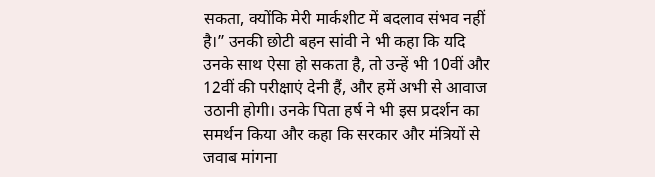सकता, क्योंकि मेरी मार्कशीट में बदलाव संभव नहीं है।” उनकी छोटी बहन सांवी ने भी कहा कि यदि उनके साथ ऐसा हो सकता है, तो उन्हें भी 10वीं और 12वीं की परीक्षाएं देनी हैं, और हमें अभी से आवाज उठानी होगी। उनके पिता हर्ष ने भी इस प्रदर्शन का समर्थन किया और कहा कि सरकार और मंत्रियों से जवाब मांगना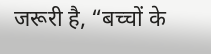जरूरी है, “बच्चों के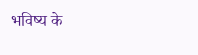भविष्य के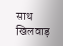साथ खिलवाड़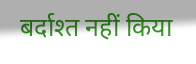बर्दाश्त नहीं किया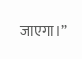जाएगा।”